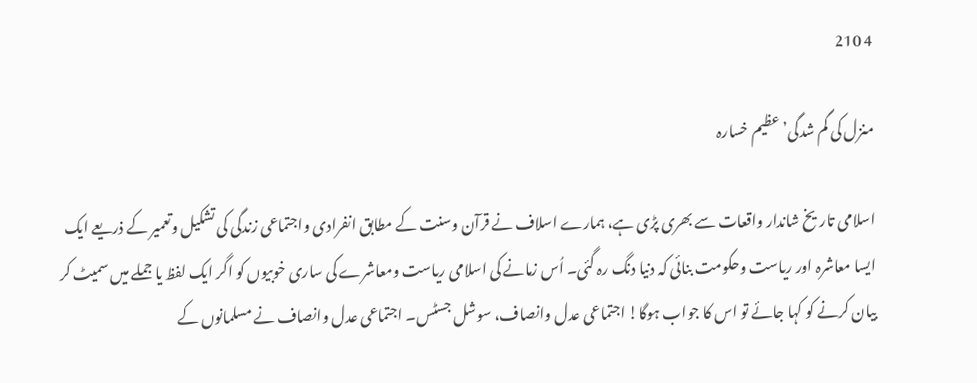4 210

منزل کی گم شدگی’عظیم خسارہ

اسلامی تاریخ شاندار واقعات سے بھری پڑی ہے، ہمارے اسلاف نے قرآن وسنت کے مطابق انفرادی واجتماعی زندگی کی تشکیل وتعمیر کے ذریعے ایک ایسا معاشرہ اور ریاست وحکومت بنائی کہ دنیا دنگ رہ گئی۔ اُس زمانے کی اسلامی ریاست ومعاشرے کی ساری خوبیوں کو اگر ایک لفظ یا جملے میں سمیٹ کر بیان کرنے کو کہا جائے تو اس کا جواب ہوگا! اجتماعی عدل وانصاف، سوشل جسٹس۔ اجتماعی عدل وانصاف نے مسلمانوں کے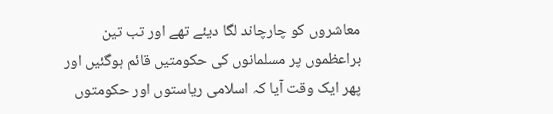معاشروں کو چارچاند لگا دیئے تھے اور تب تین براعظموں پر مسلمانوں کی حکومتیں قائم ہوگئیں اور پھر ایک وقت آیا کہ اسلامی ریاستوں اور حکومتوں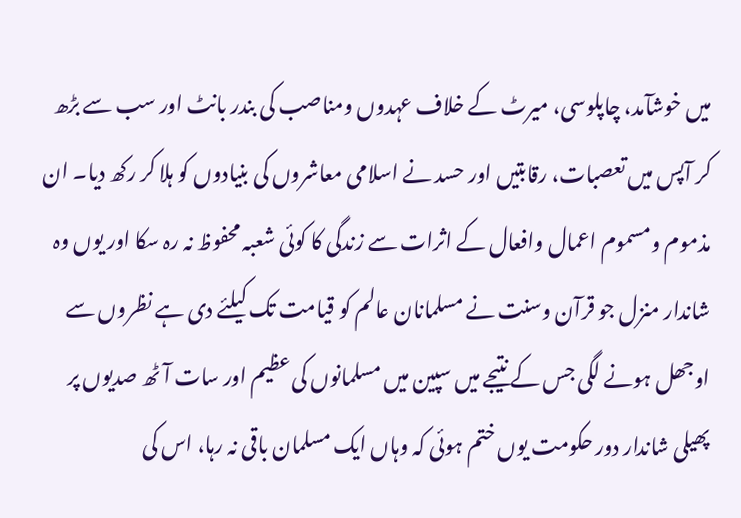میں خوشآمد، چاپلوسی، میرٹ کے خلاف عہدوں ومناصب کی بندر بانٹ اور سب سے بڑھ کر آپس میں تعصبات، رقابتیں اور حسد نے اسلامی معاشروں کی بنیادوں کو ہلا کر رکھ دیا۔ ان مذموم ومسموم اعمال وافعال کے اثرات سے زندگی کا کوئی شعبہ محفوظ نہ رہ سکا اور یوں وہ شاندار منزل جو قرآن وسنت نے مسلمانان عالم کو قیامت تک کیلئے دی ہے نظروں سے اوجھل ہونے لگی جس کے نتیجے میں سپین میں مسلمانوں کی عظیم اور سات آٹھ صدیوں پر پھیلی شاندار دور حکومت یوں ختم ہوئی کہ وہاں ایک مسلمان باقی نہ رہا، اس کی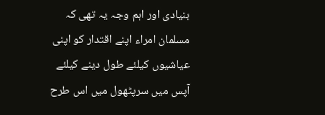بنیادی اور اہم وجہ یہ تھی کہ مسلمان امراء اپنے اقتدار کو اپنی عیاشیوں کیلئے طول دینے کیلئے آپس میں سرپٹھول میں اس طرح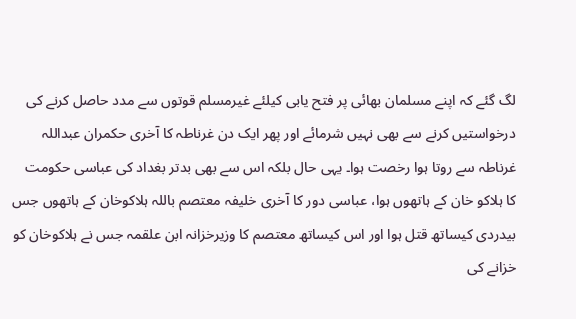لگ گئے کہ اپنے مسلمان بھائی پر فتح یابی کیلئے غیرمسلم قوتوں سے مدد حاصل کرنے کی درخواستیں کرنے سے بھی نہیں شرمائے اور پھر ایک دن غرناطہ کا آخری حکمران عبداللہ غرناطہ سے روتا ہوا رخصت ہوا۔ یہی حال بلکہ اس سے بھی بدتر بغداد کی عباسی حکومت کا ہلاکو خان کے ہاتھوں ہوا، عباسی دور کا آخری خلیفہ معتصم باللہ ہلاکوخان کے ہاتھوں جس بیدردی کیساتھ قتل ہوا اور اس کیساتھ معتصم کا وزیرخزانہ ابن علقمہ جس نے ہلاکوخان کو خزانے کی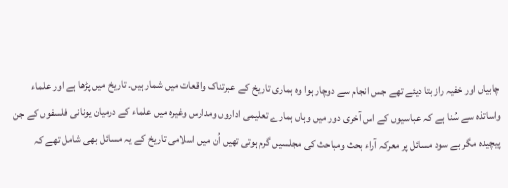چابیاں اور خفیہ راز بتا دیئے تھے جس انجام سے دوچار ہوا وہ ہماری تاریخ کے عبرتناک واقعات میں شمار ہیں۔ تاریخ میں پڑھا ہے اور علماء واساتذہ سے سُنا ہے کہ عباسیوں کے اس آخری دور میں وہاں ہمارے تعلیمی اداروں ومدارس وغیرہ میں علماء کے درمیان یونانی فلسفوں کے جن پیچیدہ مگر بے سود مسائل پر معرکہ آراء بحث ومباحث کی مجلسیں گرم ہوتی تھیں اُن میں اسلامی تاریخ کے یہ مسائل بھی شامل تھے کہ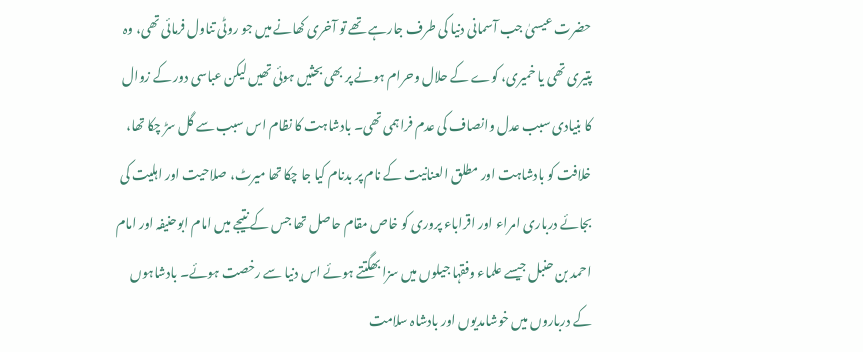حضرت عیسیٰ جب آسمانی دنیا کی طرف جارہے تھے تو آخری کھانے میں جو روٹی تناول فرمائی تھی، وہ پتیری تھی یا خمیری، کوے کے حلال وحرام ہونے پر بھی بحثیں ہوئی تھیں لیکن عباسی دور کے زوال کا بنیادی سبب عدل وانصاف کی عدم فراہمی تھی۔ بادشاہت کا نظام اس سبب سے گل سڑ چکا تھا، خلافت کو بادشاہت اور مطلق العنانیت کے نام پر بدنام کیا جا چکا تھا میرٹ، صلاحیت اور اہلیت کی بجائے درباری امراء اور اقراباء پروری کو خاص مقام حاصل تھا جس کے نتیجے میں امام ابوحنیفہ اور امام احمد بن حنبل جیسے علماء وفقہا جیلوں میں سزا بھگتتے ہوئے اس دنیا سے رخصت ہوئے۔ بادشاہوں کے درباروں میں خوشامدیوں اور بادشاہ سلامت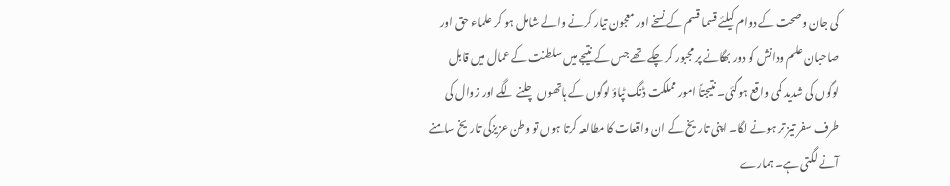کی جان وصحت کے دوام کیلئے قسما قسم کے نسخے اور معجون تیار کرنے والے شامل ہو کر علماء حق اور صاحبان علم ودانش کو دور بھگانے پر مجبور کر چکے تھے جس کے نتیجے میں سلطنت کے عمال میں قابل لوگوں کی شدید کمی واقع ہوگئی۔ نتیجتاً امور مملکت ڈنگ ٹپاؤ لوگوں کے ہاتھوں چلنے لگے اور زوال کی طرف سفر تیز تر ہونے لگا۔ اپنی تاریخ کے ان واقعات کا مطالعہ کرتا ہوں تو وطن عزیزکی تاریخ سامنے آنے لگتی ہے۔ ہمارے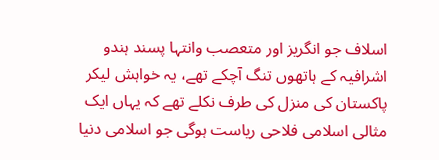اسلاف جو انگریز اور متعصب وانتہا پسند ہندو اشرافیہ کے ہاتھوں تنگ آچکے تھے، یہ خواہش لیکر پاکستان کی منزل کی طرف نکلے تھے کہ یہاں ایک مثالی اسلامی فلاحی ریاست ہوگی جو اسلامی دنیا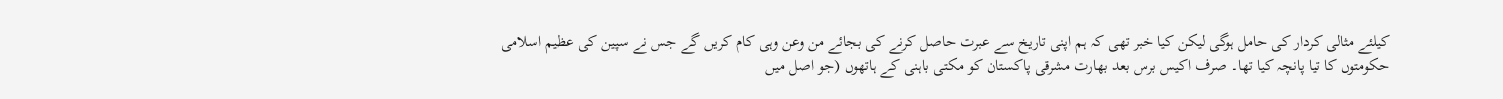کیلئے مثالی کردار کی حامل ہوگی لیکن کیا خبر تھی کہ ہم اپنی تاریخ سے عبرت حاصل کرنے کی بجائے من وعن وہی کام کریں گے جس نے سپین کی عظیم اسلامی حکومتوں کا تیا پانچہ کیا تھا۔ صرف اکیس برس بعد بھارت مشرقی پاکستان کو مکتی باہنی کے ہاتھوں (جو اصل میں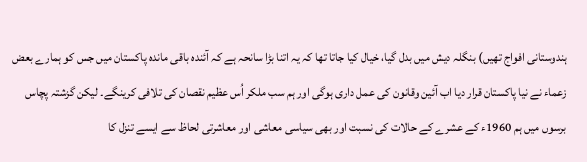ہندوستانی افواج تھیں) بنگلہ دیش میں بدل گیا، خیال کیا جاتا تھا کہ یہ اتنا بڑا سانحہ ہے کہ آئندہ باقی ماندہ پاکستان میں جس کو ہمارے بعض زعماء نے نیا پاکستان قرار دیا اب آئین وقانون کی عمل داری ہوگی اور ہم سب ملکر اُس عظیم نقصان کی تلافی کرینگے۔ لیکن گزشتہ پچاس برسوں میں ہم 1960ء کے عشرے کے حالات کی نسبت اور بھی سیاسی معاشی اور معاشرتی لحاظ سے ایسے تنزل کا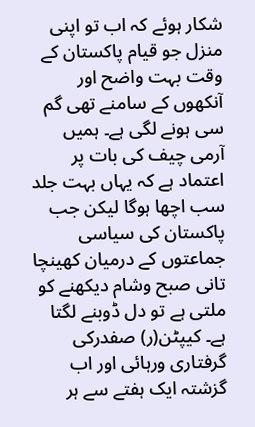شکار ہوئے کہ اب تو اپنی منزل جو قیام پاکستان کے وقت بہت واضح اور آنکھوں کے سامنے تھی گم سی ہونے لگی ہے۔ ہمیں آرمی چیف کی بات پر اعتماد ہے کہ یہاں بہت جلد سب اچھا ہوگا لیکن جب پاکستان کی سیاسی جماعتوں کے درمیان کھینچا تانی صبح وشام دیکھنے کو ملتی ہے تو دل ڈوبنے لگتا ہے۔ کیپٹن(ر) صفدرکی گرفتاری ورہائی اور اب گزشتہ ایک ہفتے سے ہر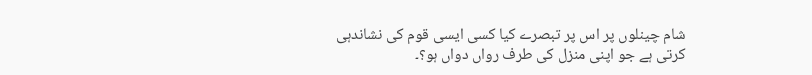شام چینلوں پر اس پر تبصرے کیا کسی ایسی قوم کی نشاندہی کرتی ہے جو اپنی منزل کی طرف رواں دواں ہو؟۔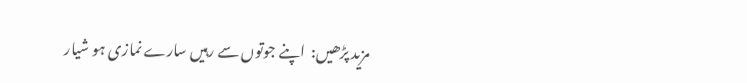مزید پڑھیں:  اپنے جوتوں سے رہیں سارے نمازی ہو شیار